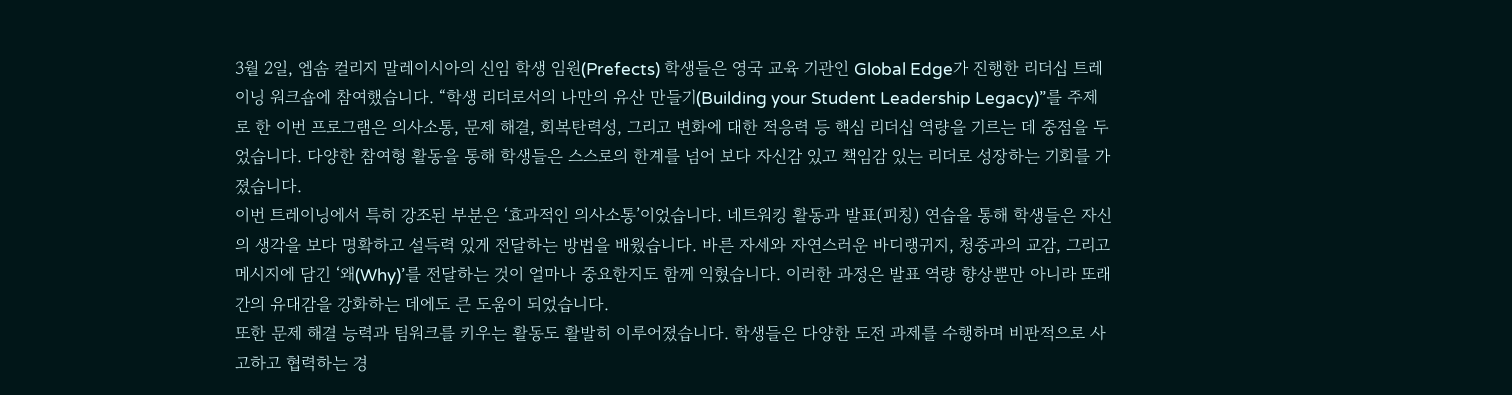3월 2일, 엡솜 컬리지 말레이시아의 신임 학생 임원(Prefects) 학생들은 영국 교육 기관인 Global Edge가 진행한 리더십 트레이닝 워크숍에 참여했습니다. “학생 리더로서의 나만의 유산 만들기(Building your Student Leadership Legacy)”를 주제로 한 이번 프로그램은 의사소통, 문제 해결, 회복탄력성, 그리고 변화에 대한 적응력 등 핵심 리더십 역량을 기르는 데 중점을 두었습니다. 다양한 참여형 활동을 통해 학생들은 스스로의 한계를 넘어 보다 자신감 있고 책임감 있는 리더로 성장하는 기회를 가졌습니다.
이번 트레이닝에서 특히 강조된 부분은 ‘효과적인 의사소통’이었습니다. 네트워킹 활동과 발표(피칭) 연습을 통해 학생들은 자신의 생각을 보다 명확하고 설득력 있게 전달하는 방법을 배웠습니다. 바른 자세와 자연스러운 바디랭귀지, 청중과의 교감, 그리고 메시지에 담긴 ‘왜(Why)’를 전달하는 것이 얼마나 중요한지도 함께 익혔습니다. 이러한 과정은 발표 역량 향상뿐만 아니라 또래 간의 유대감을 강화하는 데에도 큰 도움이 되었습니다.
또한 문제 해결 능력과 팀워크를 키우는 활동도 활발히 이루어졌습니다. 학생들은 다양한 도전 과제를 수행하며 비판적으로 사고하고 협력하는 경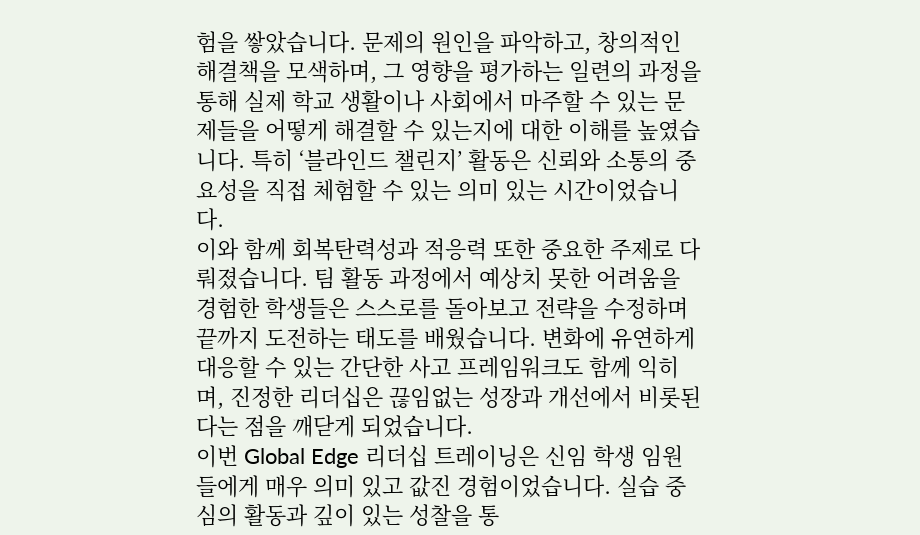험을 쌓았습니다. 문제의 원인을 파악하고, 창의적인 해결책을 모색하며, 그 영향을 평가하는 일련의 과정을 통해 실제 학교 생활이나 사회에서 마주할 수 있는 문제들을 어떻게 해결할 수 있는지에 대한 이해를 높였습니다. 특히 ‘블라인드 챌린지’ 활동은 신뢰와 소통의 중요성을 직접 체험할 수 있는 의미 있는 시간이었습니다.
이와 함께 회복탄력성과 적응력 또한 중요한 주제로 다뤄졌습니다. 팀 활동 과정에서 예상치 못한 어려움을 경험한 학생들은 스스로를 돌아보고 전략을 수정하며 끝까지 도전하는 태도를 배웠습니다. 변화에 유연하게 대응할 수 있는 간단한 사고 프레임워크도 함께 익히며, 진정한 리더십은 끊임없는 성장과 개선에서 비롯된다는 점을 깨닫게 되었습니다.
이번 Global Edge 리더십 트레이닝은 신임 학생 임원들에게 매우 의미 있고 값진 경험이었습니다. 실습 중심의 활동과 깊이 있는 성찰을 통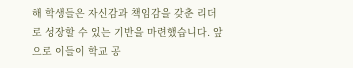해 학생들은 자신감과 책임감을 갖춘 리더로 성장할 수 있는 기반을 마련했습니다. 앞으로 이들이 학교 공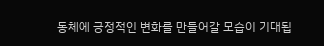동체에 긍정적인 변화를 만들어갈 모습이 기대됩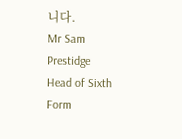니다.
Mr Sam Prestidge
Head of Sixth Form